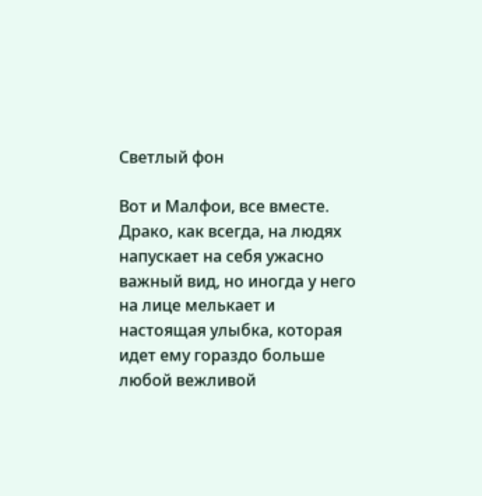Светлый фон

Вот и Малфои, все вместе. Драко, как всегда, на людях напускает на себя ужасно важный вид, но иногда у него на лице мелькает и настоящая улыбка, которая идет ему гораздо больше любой вежливой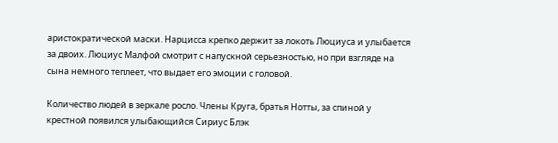аристократической маски. Нарцисса крепко держит за локоть Люциуса и улыбается за двоих. Люциус Малфой смотрит с напускной серьезностью, но при взгляде на сына немного теплеет, что выдает его эмоции с головой.

Количество людей в зеркале росло. Члены Круга, братья Нотты, за спиной у крестной появился улыбающийся Сириус Блэк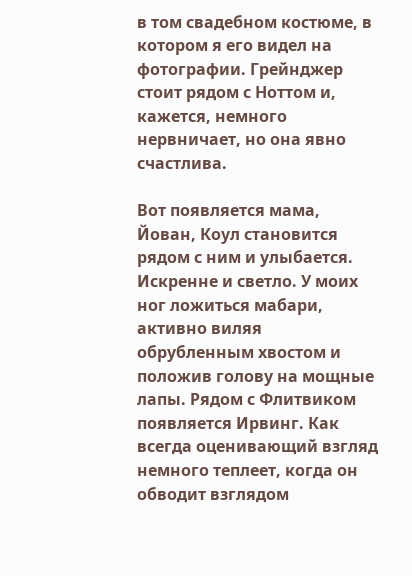в том свадебном костюме, в котором я его видел на фотографии. Грейнджер стоит рядом с Ноттом и, кажется, немного нервничает, но она явно счастлива.

Вот появляется мама, Йован, Коул становится рядом с ним и улыбается. Искренне и светло. У моих ног ложиться мабари, активно виляя обрубленным хвостом и положив голову на мощные лапы. Рядом с Флитвиком появляется Ирвинг. Как всегда оценивающий взгляд немного теплеет, когда он обводит взглядом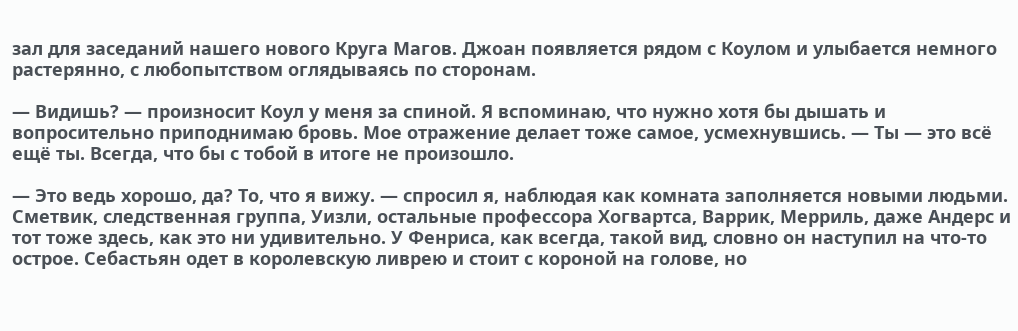зал для заседаний нашего нового Круга Магов. Джоан появляется рядом с Коулом и улыбается немного растерянно, с любопытством оглядываясь по сторонам.

— Видишь? — произносит Коул у меня за спиной. Я вспоминаю, что нужно хотя бы дышать и вопросительно приподнимаю бровь. Мое отражение делает тоже самое, усмехнувшись. — Ты — это всё ещё ты. Всегда, что бы с тобой в итоге не произошло.

— Это ведь хорошо, да? То, что я вижу. — спросил я, наблюдая как комната заполняется новыми людьми. Сметвик, следственная группа, Уизли, остальные профессора Хогвартса, Варрик, Мерриль, даже Андерс и тот тоже здесь, как это ни удивительно. У Фенриса, как всегда, такой вид, словно он наступил на что-то острое. Себастьян одет в королевскую ливрею и стоит с короной на голове, но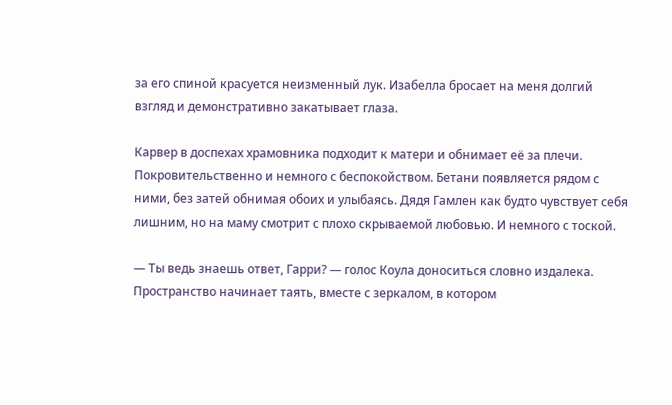за его спиной красуется неизменный лук. Изабелла бросает на меня долгий взгляд и демонстративно закатывает глаза.

Карвер в доспехах храмовника подходит к матери и обнимает её за плечи. Покровительственно и немного с беспокойством. Бетани появляется рядом с ними, без затей обнимая обоих и улыбаясь. Дядя Гамлен как будто чувствует себя лишним, но на маму смотрит с плохо скрываемой любовью. И немного с тоской.

— Ты ведь знаешь ответ, Гарри? — голос Коула доноситься словно издалека. Пространство начинает таять, вместе с зеркалом, в котором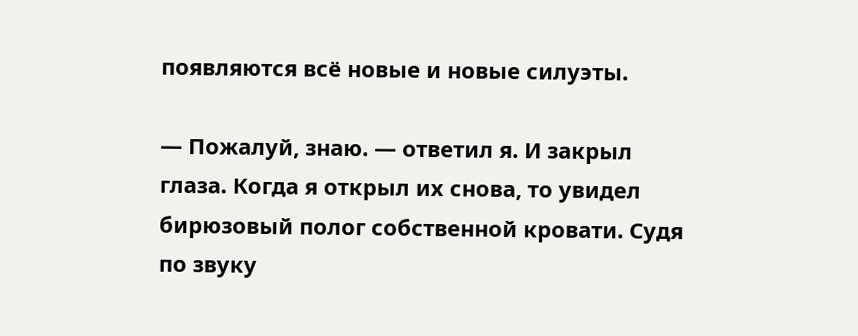появляются всё новые и новые силуэты.

— Пожалуй, знаю. — ответил я. И закрыл глаза. Когда я открыл их снова, то увидел бирюзовый полог собственной кровати. Судя по звуку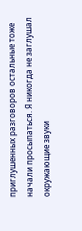приглушенных разговоров остальные тоже начали просыпаться. Я никогда не заглушал окружающие звуки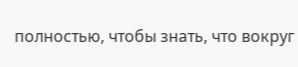полностью, чтобы знать, что вокруг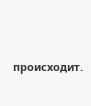происходит.